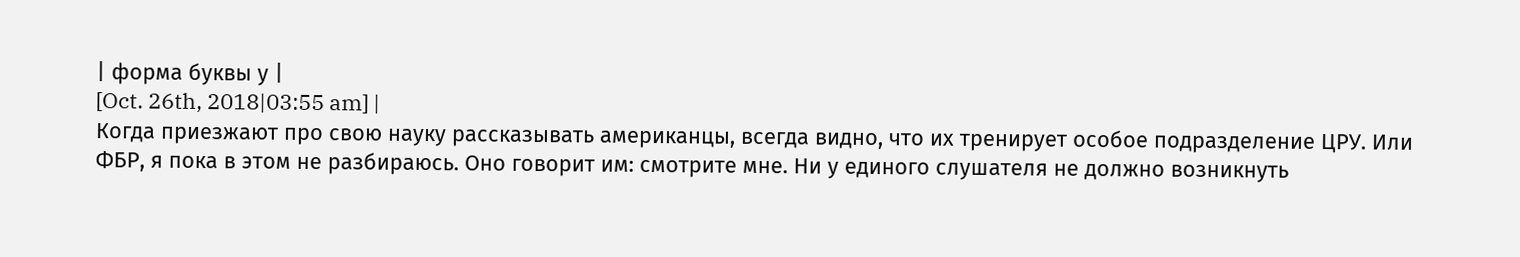| форма буквы у |
[Oct. 26th, 2018|03:55 am] |
Когда приезжают про свою науку рассказывать американцы, всегда видно, что их тренирует особое подразделение ЦРУ. Или ФБР, я пока в этом не разбираюсь. Оно говорит им: смотрите мне. Ни у единого слушателя не должно возникнуть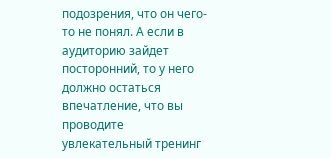подозрения, что он чего-то не понял. А если в аудиторию зайдет посторонний, то у него должно остаться впечатление, что вы проводите увлекательный тренинг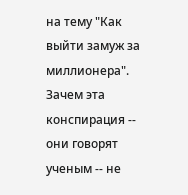на тему "Как выйти замуж за миллионера". Зачем эта конспирация -- они говорят ученым -- не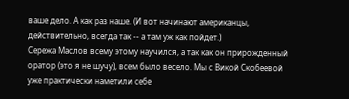ваше дело. А как раз наше. (И вот начинают американцы, действительно, всегда так -- а там уж как пойдет.)
Сережа Маслов всему этому научился, а так как он прирожденный оратор (это я не шучу), всем было весело. Мы с Викой Скобеевой уже практически наметили себе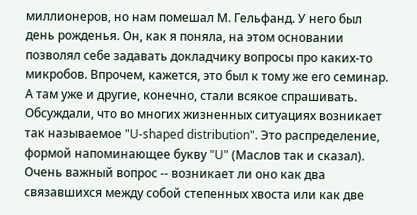миллионеров, но нам помешал М. Гельфанд. У него был день рожденья. Он, как я поняла, на этом основании позволял себе задавать докладчику вопросы про каких-то микробов. Впрочем, кажется, это был к тому же его семинар.
А там уже и другие, конечно, стали всякое спрашивать.
Обсуждали, что во многих жизненных ситуациях возникает так называемое "U-shaped distribution". Это распределение, формой напоминающее букву "U" (Маслов так и сказал). Очень важный вопрос -- возникает ли оно как два связавшихся между собой степенных хвоста или как две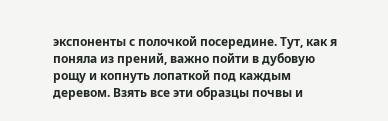экспоненты с полочкой посередине. Тут, как я поняла из прений, важно пойти в дубовую рощу и копнуть лопаткой под каждым деревом. Взять все эти образцы почвы и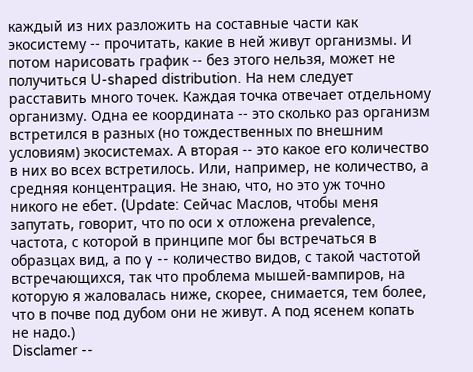каждый из них разложить на составные части как экосистему -- прочитать, какие в ней живут организмы. И потом нарисовать график -- без этого нельзя, может не получиться U-shaped distribution. На нем следует расставить много точек. Каждая точка отвечает отдельному организму. Одна ее координата -- это сколько раз организм встретился в разных (но тождественных по внешним условиям) экосистемах. А вторая -- это какое его количество в них во всех встретилось. Или, например, не количество, а средняя концентрация. Не знаю, что, но это уж точно никого не ебет. (Update: Сейчас Маслов, чтобы меня запутать, говорит, что по оси x отложена prevalence, частота, с которой в принципе мог бы встречаться в образцах вид, а по y -- количество видов, с такой частотой встречающихся, так что проблема мышей-вампиров, на которую я жаловалась ниже, скорее, снимается, тем более, что в почве под дубом они не живут. А под ясенем копать не надо.)
Disclamer --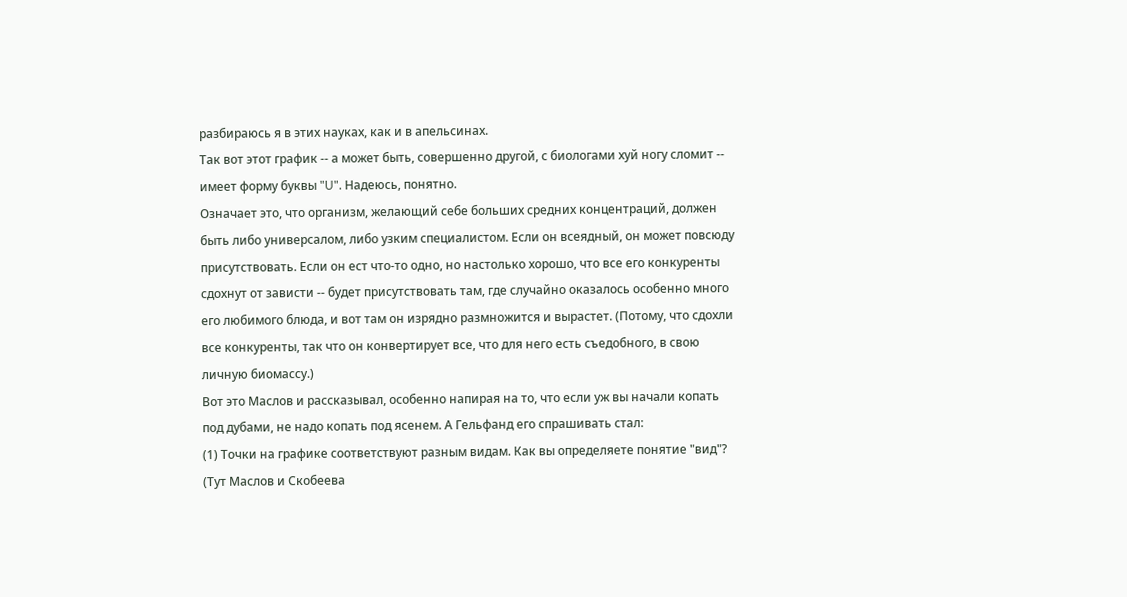разбираюсь я в этих науках, как и в апельсинах.
Так вот этот график -- а может быть, совершенно другой, с биологами хуй ногу сломит -- имеет форму буквы "U". Надеюсь, понятно.
Означает это, что организм, желающий себе больших средних концентраций, должен быть либо универсалом, либо узким специалистом. Если он всеядный, он может повсюду присутствовать. Если он ест что-то одно, но настолько хорошо, что все его конкуренты сдохнут от зависти -- будет присутствовать там, где случайно оказалось особенно много его любимого блюда, и вот там он изрядно размножится и вырастет. (Потому, что сдохли все конкуренты, так что он конвертирует все, что для него есть съедобного, в свою личную биомассу.)
Вот это Маслов и рассказывал, особенно напирая на то, что если уж вы начали копать под дубами, не надо копать под ясенем. А Гельфанд его спрашивать стал:
(1) Точки на графике соответствуют разным видам. Как вы определяете понятие "вид"?
(Тут Маслов и Скобеева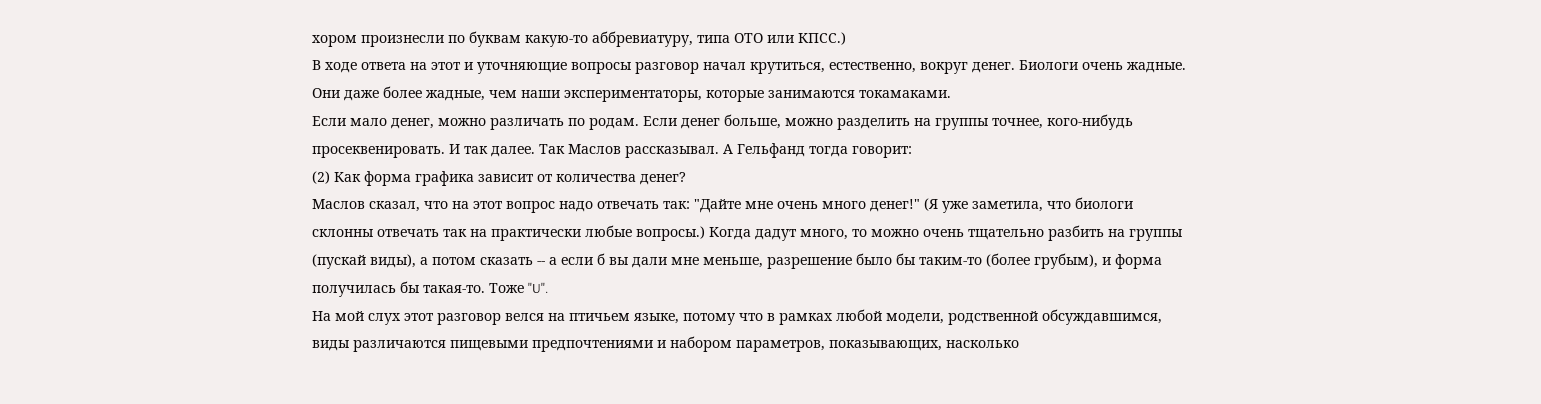хором произнесли по буквам какую-то аббревиатуру, типа ОТО или КПСС.)
В ходе ответа на этот и уточняющие вопросы разговор начал крутиться, естественно, вокруг денег. Биологи очень жадные. Они даже более жадные, чем наши экспериментаторы, которые занимаются токамаками.
Если мало денег, можно различать по родам. Если денег больше, можно разделить на группы точнее, кого-нибудь просеквенировать. И так далее. Так Маслов рассказывал. А Гельфанд тогда говорит:
(2) Как форма графика зависит от количества денег?
Маслов сказал, что на этот вопрос надо отвечать так: "Дайте мне очень много денег!" (Я уже заметила, что биологи склонны отвечать так на практически любые вопросы.) Когда дадут много, то можно очень тщательно разбить на группы (пускай виды), а потом сказать -- а если б вы дали мне меньше, разрешение было бы таким-то (более грубым), и форма получилась бы такая-то. Тоже "U".
На мой слух этот разговор велся на птичьем языке, потому что в рамках любой модели, родственной обсуждавшимся, виды различаются пищевыми предпочтениями и набором параметров, показывающих, насколько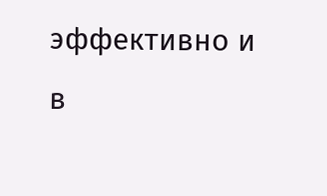эффективно и в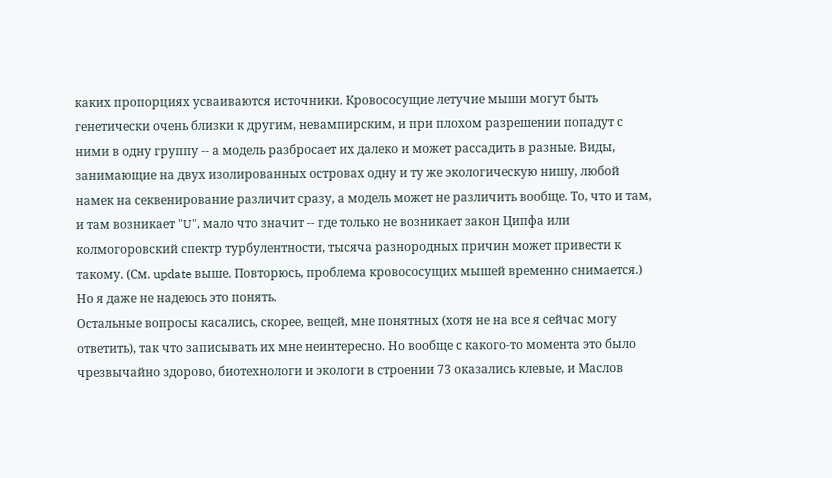каких пропорциях усваиваются источники. Кровососущие летучие мыши могут быть генетически очень близки к другим, невампирским, и при плохом разрешении попадут с ними в одну группу -- а модель разбросает их далеко и может рассадить в разные. Виды, занимающие на двух изолированных островах одну и ту же экологическую нишу, любой намек на секвенирование различит сразу, а модель может не различить вообще. То, что и там, и там возникает "U", мало что значит -- где только не возникает закон Ципфа или колмогоровский спектр турбулентности, тысяча разнородных причин может привести к такому. (См. update выше. Повторюсь, проблема кровососущих мышей временно снимается.)
Но я даже не надеюсь это понять.
Остальные вопросы касались, скорее, вещей, мне понятных (хотя не на все я сейчас могу ответить), так что записывать их мне неинтересно. Но вообще с какого-то момента это было чрезвычайно здорово, биотехнологи и экологи в строении 73 оказались клевые, и Маслов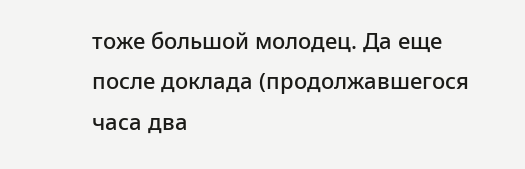тоже большой молодец. Да еще после доклада (продолжавшегося часа два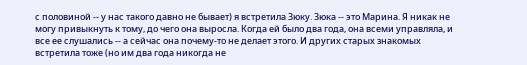с половиной -- у нас такого давно не бывает) я встретила Зюку. Зюка -- это Марина. Я никак не могу привыкнуть к тому, до чего она выросла. Когда ей было два года, она всеми управляла, и все ее слушались -- а сейчас она почему-то не делает этого. И других старых знакомых встретила тоже (но им два года никогда не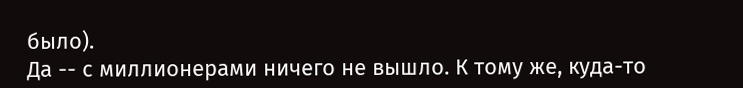было).
Да -- с миллионерами ничего не вышло. К тому же, куда-то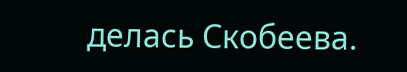делась Скобеева.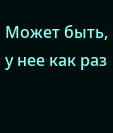Может быть, у нее как раз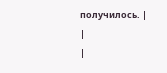получилось. |
|
|